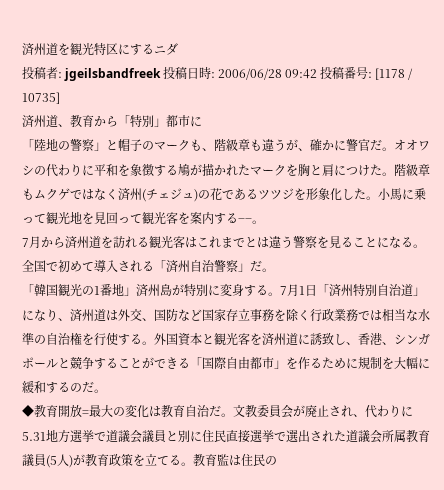済州道を観光特区にするニダ
投稿者: jgeilsbandfreek 投稿日時: 2006/06/28 09:42 投稿番号: [1178 / 10735]
済州道、教育から「特別」都市に
「陸地の警察」と帽子のマークも、階級章も違うが、確かに警官だ。オオワシの代わりに平和を象徴する鳩が描かれたマークを胸と肩につけた。階級章もムクゲではなく済州(チェジュ)の花であるツツジを形象化した。小馬に乗って観光地を見回って観光客を案内する−−。
7月から済州道を訪れる観光客はこれまでとは違う警察を見ることになる。全国で初めて導入される「済州自治警察」だ。
「韓国観光の1番地」済州島が特別に変身する。7月1日「済州特別自治道」になり、済州道は外交、国防など国家存立事務を除く行政業務では相当な水準の自治権を行使する。外国資本と観光客を済州道に誘致し、香港、シンガポールと競争することができる「国際自由都市」を作るために規制を大幅に緩和するのだ。
◆教育開放=最大の変化は教育自治だ。文教委員会が廃止され、代わりに5.31地方選挙で道議会議員と別に住民直接選挙で選出された道議会所属教育議員(5人)が教育政策を立てる。教育監は住民の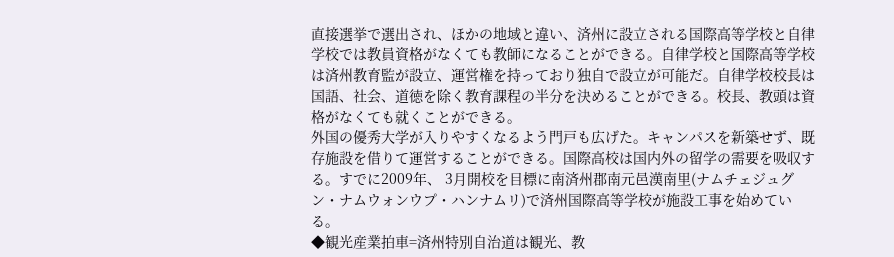直接選挙で選出され、ほかの地域と違い、済州に設立される国際高等学校と自律学校では教員資格がなくても教師になることができる。自律学校と国際高等学校は済州教育監が設立、運営権を持っており独自で設立が可能だ。自律学校校長は国語、社会、道徳を除く教育課程の半分を決めることができる。校長、教頭は資格がなくても就くことができる。
外国の優秀大学が入りやすくなるよう門戸も広げた。キャンパスを新築せず、既存施設を借りて運営することができる。国際高校は国内外の留学の需要を吸収する。すでに2009年、 3月開校を目標に南済州郡南元邑漢南里(ナムチェジュグン・ナムウォンウプ・ハンナムリ)で済州国際高等学校が施設工事を始めている。
◆観光産業拍車=済州特別自治道は観光、教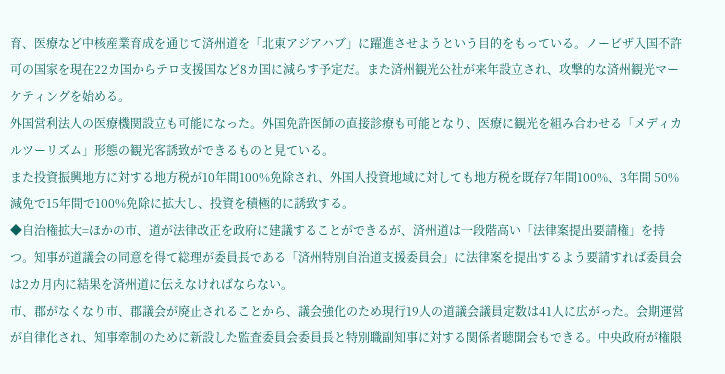育、医療など中核産業育成を通じて済州道を「北東アジアハブ」に躍進させようという目的をもっている。ノービザ入国不許可の国家を現在22カ国からテロ支援国など8カ国に減らす予定だ。また済州観光公社が来年設立され、攻撃的な済州観光マーケティングを始める。
外国営利法人の医療機関設立も可能になった。外国免許医師の直接診療も可能となり、医療に観光を組み合わせる「メディカルツーリズム」形態の観光客誘致ができるものと見ている。
また投資振興地方に対する地方税が10年間100%免除され、外国人投資地域に対しても地方税を既存7年間100%、3年間 50%減免で15年間で100%免除に拡大し、投資を積極的に誘致する。
◆自治権拡大=ほかの市、道が法律改正を政府に建議することができるが、済州道は一段階高い「法律案提出要請権」を持つ。知事が道議会の同意を得て総理が委員長である「済州特別自治道支援委員会」に法律案を提出するよう要請すれば委員会は2カ月内に結果を済州道に伝えなければならない。
市、郡がなくなり市、郡議会が廃止されることから、議会強化のため現行19人の道議会議員定数は41人に広がった。会期運営が自律化され、知事牽制のために新設した監査委員会委員長と特別職副知事に対する関係者聴聞会もできる。中央政府が権限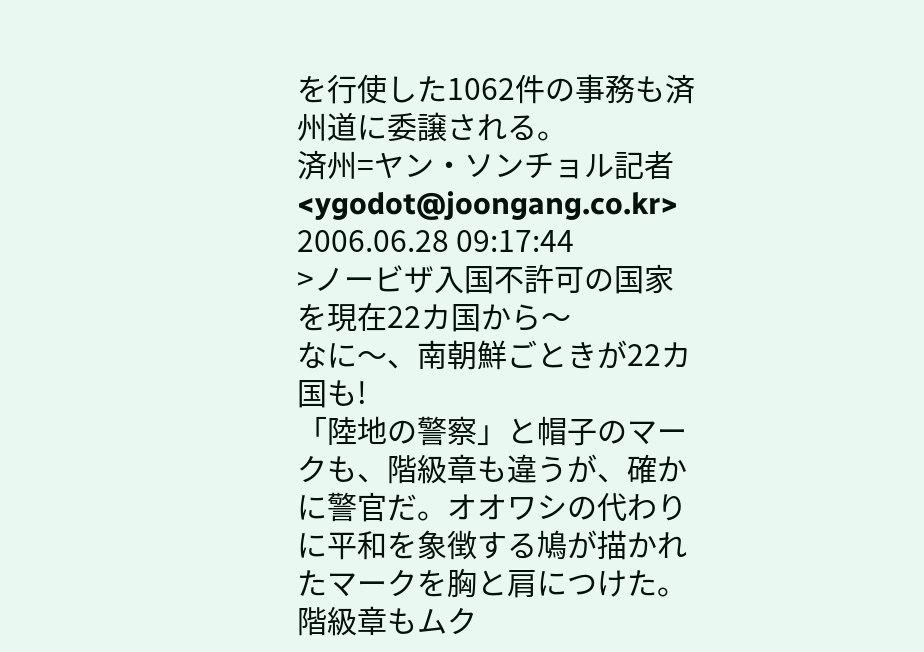を行使した1062件の事務も済州道に委譲される。
済州=ヤン・ソンチョル記者 <ygodot@joongang.co.kr>
2006.06.28 09:17:44
>ノービザ入国不許可の国家を現在22カ国から〜
なに〜、南朝鮮ごときが22カ国も!
「陸地の警察」と帽子のマークも、階級章も違うが、確かに警官だ。オオワシの代わりに平和を象徴する鳩が描かれたマークを胸と肩につけた。階級章もムク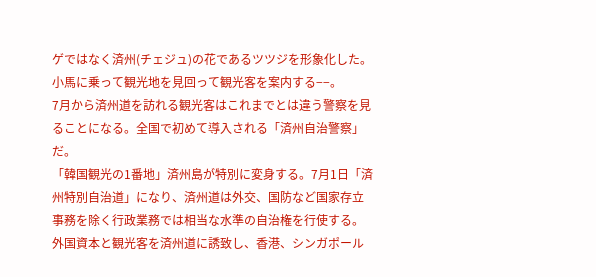ゲではなく済州(チェジュ)の花であるツツジを形象化した。小馬に乗って観光地を見回って観光客を案内する−−。
7月から済州道を訪れる観光客はこれまでとは違う警察を見ることになる。全国で初めて導入される「済州自治警察」だ。
「韓国観光の1番地」済州島が特別に変身する。7月1日「済州特別自治道」になり、済州道は外交、国防など国家存立事務を除く行政業務では相当な水準の自治権を行使する。外国資本と観光客を済州道に誘致し、香港、シンガポール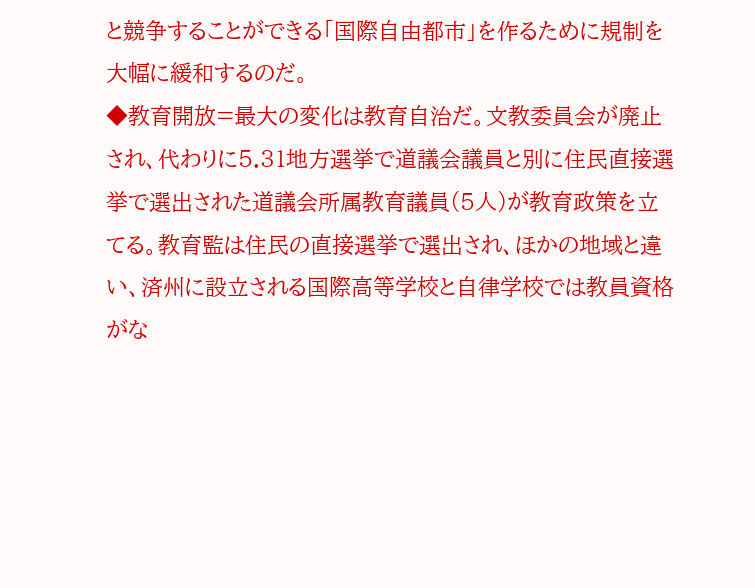と競争することができる「国際自由都市」を作るために規制を大幅に緩和するのだ。
◆教育開放=最大の変化は教育自治だ。文教委員会が廃止され、代わりに5.31地方選挙で道議会議員と別に住民直接選挙で選出された道議会所属教育議員(5人)が教育政策を立てる。教育監は住民の直接選挙で選出され、ほかの地域と違い、済州に設立される国際高等学校と自律学校では教員資格がな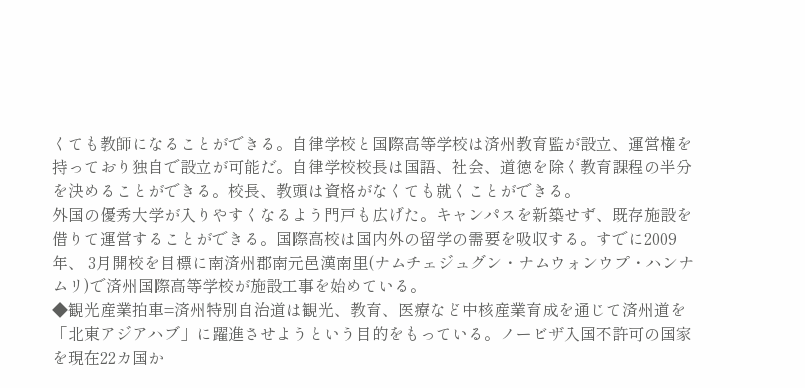くても教師になることができる。自律学校と国際高等学校は済州教育監が設立、運営権を持っており独自で設立が可能だ。自律学校校長は国語、社会、道徳を除く教育課程の半分を決めることができる。校長、教頭は資格がなくても就くことができる。
外国の優秀大学が入りやすくなるよう門戸も広げた。キャンパスを新築せず、既存施設を借りて運営することができる。国際高校は国内外の留学の需要を吸収する。すでに2009年、 3月開校を目標に南済州郡南元邑漢南里(ナムチェジュグン・ナムウォンウプ・ハンナムリ)で済州国際高等学校が施設工事を始めている。
◆観光産業拍車=済州特別自治道は観光、教育、医療など中核産業育成を通じて済州道を「北東アジアハブ」に躍進させようという目的をもっている。ノービザ入国不許可の国家を現在22カ国か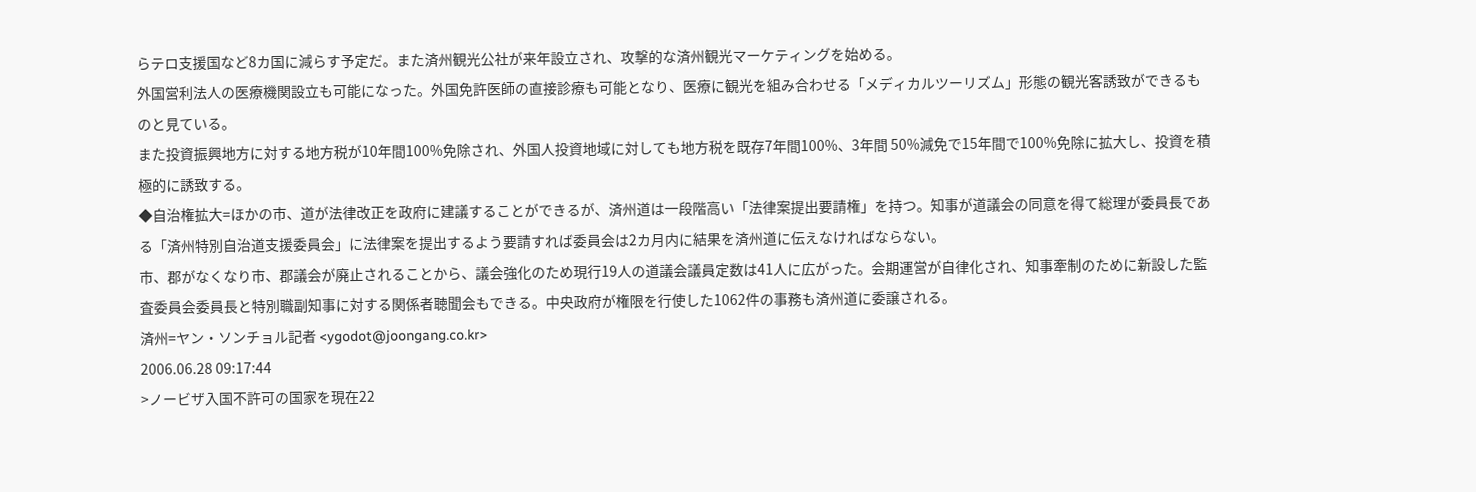らテロ支援国など8カ国に減らす予定だ。また済州観光公社が来年設立され、攻撃的な済州観光マーケティングを始める。
外国営利法人の医療機関設立も可能になった。外国免許医師の直接診療も可能となり、医療に観光を組み合わせる「メディカルツーリズム」形態の観光客誘致ができるものと見ている。
また投資振興地方に対する地方税が10年間100%免除され、外国人投資地域に対しても地方税を既存7年間100%、3年間 50%減免で15年間で100%免除に拡大し、投資を積極的に誘致する。
◆自治権拡大=ほかの市、道が法律改正を政府に建議することができるが、済州道は一段階高い「法律案提出要請権」を持つ。知事が道議会の同意を得て総理が委員長である「済州特別自治道支援委員会」に法律案を提出するよう要請すれば委員会は2カ月内に結果を済州道に伝えなければならない。
市、郡がなくなり市、郡議会が廃止されることから、議会強化のため現行19人の道議会議員定数は41人に広がった。会期運営が自律化され、知事牽制のために新設した監査委員会委員長と特別職副知事に対する関係者聴聞会もできる。中央政府が権限を行使した1062件の事務も済州道に委譲される。
済州=ヤン・ソンチョル記者 <ygodot@joongang.co.kr>
2006.06.28 09:17:44
>ノービザ入国不許可の国家を現在22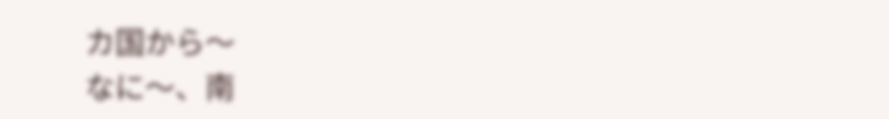カ国から〜
なに〜、南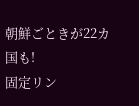朝鮮ごときが22カ国も!
固定リン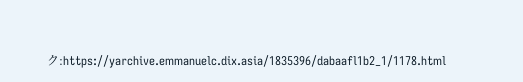ク:https://yarchive.emmanuelc.dix.asia/1835396/dabaafl1b2_1/1178.html